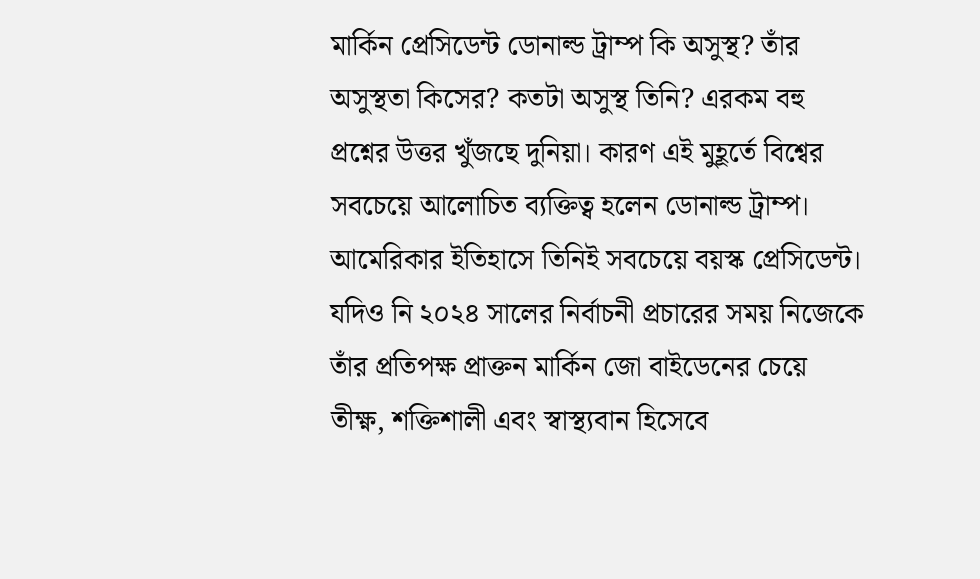মার্কিন প্রেসিডেন্ট ডোনাল্ড ট্রাম্প কি অসুস্থ? তাঁর অসুস্থতা কিসের? কতটা অসুস্থ তিনি? এরকম বহু প্রশ্নের উত্তর খুঁজছে দুনিয়া। কারণ এই মুহূর্তে বিশ্বের সবচেয়ে আলোচিত ব্যক্তিত্ব হলেন ডোনাল্ড ট্রাম্প। আমেরিকার ইতিহাসে তিনিই সবচেয়ে বয়স্ক প্রেসিডেন্ট। যদিও নি ২০২৪ সালের নির্বাচনী প্রচারের সময় নিজেকে তাঁর প্রতিপক্ষ প্রাক্তন মার্কিন জো বাইডেনের চেয়ে তীক্ষ্ণ, শক্তিশালী এবং স্বাস্থ্যবান হিসেবে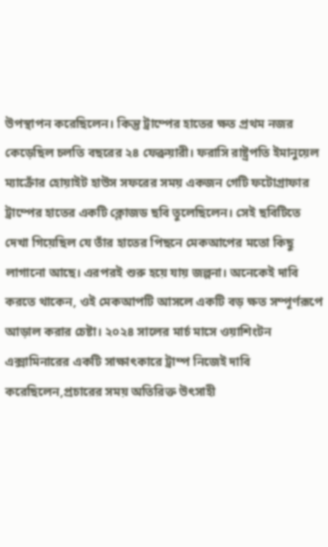উপস্থাপন করেছিলেন। কিন্তু ট্রাম্পের হাতের ক্ষত প্রথম নজর কেড়েছিল চলতি বছরের ২৪ ফেব্রুয়ারী। ফরাসি রাষ্ট্রপতি ইমানুয়েল ম্যাক্রোঁর হোয়াইট হাউস সফরের সময় একজন গেটি ফটোগ্রাফার ট্রাম্পের হাতের একটি ক্লোজড ছবি তুলেছিলেন। সেই ছবিটিতে দেখা গিয়েছিল যে তাঁর হাতের পিছনে মেকআপের মতো কিছু লাগানো আছে। এরপরই শুরু হয়ে যায় জল্পনা। অনেকেই দাবি করতে থাকেন, ওই মেকআপটি আসলে একটি বড় ক্ষত সম্পূর্ণরূপে আড়াল করার চেষ্টা। ২০২৪ সালের মার্চ মাসে ওয়াশিংটন এক্সামিনারের একটি সাক্ষাৎকারে ট্রাম্প নিজেই দাবি করেছিলেন,প্রচারের সময় অতিরিক্ত উৎসাহী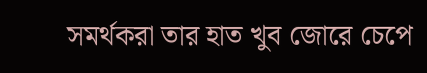সমর্থকরা তার হাত খুব জোরে চেপে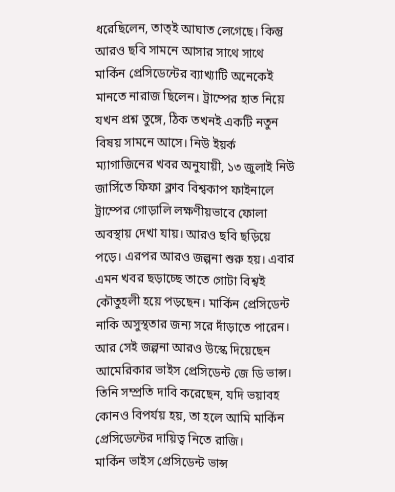ধরেছিলেন, তাত্ই আঘাত লেগেছে। কিন্তু আরও ছবি সামনে আসার সাথে সাথে মার্কিন প্রেসিডেন্টের ব্যাখ্যাটি অনেকেই মানতে নারাজ ছিলেন। ট্রাম্পের হাত নিয়ে যখন প্রশ্ন তুঙ্গে, ঠিক তখনই একটি নতুন বিষয় সামনে আসে। নিউ ইয়র্ক ম্যাগাজিনের খবর অনুযায়ী, ১৩ জুলাই নিউ জার্সিতে ফিফা ক্লাব বিশ্বকাপ ফাইনালে ট্রাম্পের গোড়ালি লক্ষণীয়ভাবে ফোলা অবস্থায় দেখা যায়। আরও ছবি ছড়িয়ে পড়ে। এরপর আরও জল্পনা শুরু হয়। এবার এমন খবর ছড়াচ্ছে তাতে গোটা বিশ্বই কৌতুহলী হয়ে পড়ছেন। মার্কিন প্রেসিডেন্ট নাকি অসুস্থতার জন্য সরে দাঁড়াতে পারেন। আর সেই জল্পনা আরও উস্কে দিয়েছেন আমেরিকার ভাইস প্রেসিডেন্ট জে ডি ভান্স। তিনি সম্প্রতি দাবি করেছেন, যদি ভয়াবহ কোনও বিপর্যয় হয়, তা হলে আমি মার্কিন প্রেসিডেন্টের দায়িত্ব নিতে রাজি।
মার্কিন ভাইস প্রেসিডেন্ট ভান্স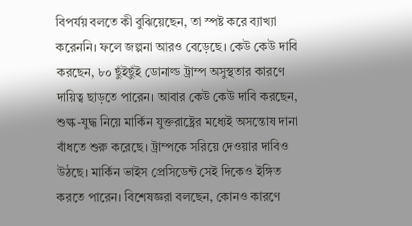বিপর্যয় বলতে কী বুঝিয়েছেন, তা স্পষ্ট করে ব্যাখ্যা করেননি। ফলে জল্পনা আরও বেড়েছে। কেউ কেউ দাবি করছেন, ৮০ ছুঁইছুঁই ডোনাল্ড ট্রাম্প অসুস্থতার কারণে দায়িত্ব ছাড়তে পারেন। আবার কেউ কেউ দাবি করছেন, শুল্ক-যুদ্ধ নিয়ে মার্কিন যুক্তরাষ্ট্রের মধ্যেই অসন্তোষ দানা বাঁধতে শুরু করেছে। ট্রাম্পকে সরিয়ে দেওয়ার দাবিও উঠছে। মার্কিন ভাইস প্রেসিডেন্ট সেই দিকেও ইঙ্গিত করতে পারেন। বিশেষজ্ঞরা বলছেন, কোনও কারণে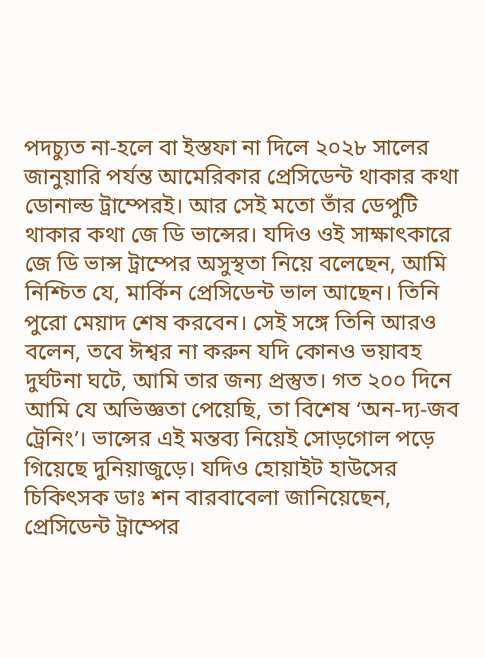পদচ্যুত না-হলে বা ইস্তফা না দিলে ২০২৮ সালের জানুয়ারি পর্যন্ত আমেরিকার প্রেসিডেন্ট থাকার কথা ডোনাল্ড ট্রাম্পেরই। আর সেই মতো তাঁর ডেপুটি থাকার কথা জে ডি ভান্সের। যদিও ওই সাক্ষাৎকারে জে ডি ভান্স ট্রাম্পের অসুস্থতা নিয়ে বলেছেন, আমি নিশ্চিত যে, মার্কিন প্রেসিডেন্ট ভাল আছেন। তিনি পুরো মেয়াদ শেষ করবেন। সেই সঙ্গে তিনি আরও বলেন, তবে ঈশ্বর না করুন যদি কোনও ভয়াবহ দুর্ঘটনা ঘটে, আমি তার জন্য প্রস্তুত। গত ২০০ দিনে আমি যে অভিজ্ঞতা পেয়েছি, তা বিশেষ ‘অন-দ্য-জব ট্রেনিং’। ভান্সের এই মন্তব্য নিয়েই সোড়গোল পড়ে গিয়েছে দুনিয়াজুড়ে। যদিও হোয়াইট হাউসের চিকিৎসক ডাঃ শন বারবাবেলা জানিয়েছেন, প্রেসিডেন্ট ট্রাম্পের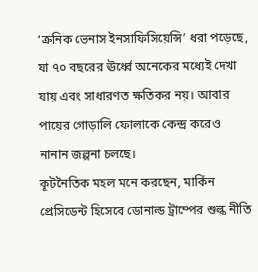‘ক্রনিক ভেনাস ইনসাফিসিয়েন্সি’ ধরা পড়েছে, যা ৭০ বছরের ঊর্ধ্বে অনেকের মধ্যেই দেখা যায় এবং সাধারণত ক্ষতিকর নয়। আবার পায়ের গোড়ালি ফোলাকে কেন্দ্র করেও নানান জল্পনা চলছে।
কূটনৈতিক মহল মনে করছেন, মার্কিন প্রেসিডেন্ট হিসেবে ডোনাল্ড ট্রাম্পের শুল্ক নীতি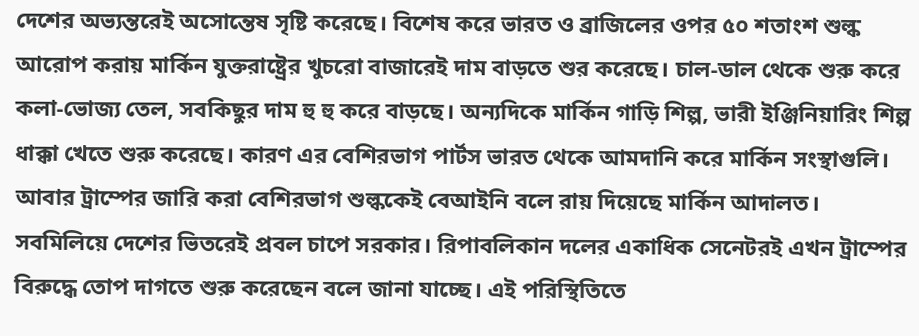দেশের অভ্যন্তরেই অসোন্তেষ সৃষ্টি করেছে। বিশেষ করে ভারত ও ব্রাজিলের ওপর ৫০ শতাংশ শুল্ক আরোপ করায় মার্কিন যুক্তরাষ্ট্রের খুচরো বাজারেই দাম বাড়তে শুর করেছে। চাল-ডাল থেকে শুরু করে কলা-ভোজ্য তেল, সবকিছুর দাম হু হু করে বাড়ছে। অন্যদিকে মার্কিন গাড়ি শিল্প, ভারী ইঞ্জিনিয়ারিং শিল্প ধাক্কা খেতে শুরু করেছে। কারণ এর বেশিরভাগ পার্টস ভারত থেকে আমদানি করে মার্কিন সংস্থাগুলি। আবার ট্রাম্পের জারি করা বেশিরভাগ শুল্ককেই বেআইনি বলে রায় দিয়েছে মার্কিন আদালত। সবমিলিয়ে দেশের ভিতরেই প্রবল চাপে সরকার। রিপাবলিকান দলের একাধিক সেনেটরই এখন ট্রাম্পের বিরুদ্ধে তোপ দাগতে শুরু করেছেন বলে জানা যাচ্ছে। এই পরিস্থিতিতে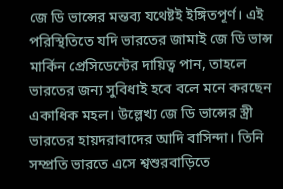জে ডি ভান্সের মন্তব্য যথেষ্টই ইঙ্গিতপূর্ণ। এই পরিস্থিতিতে যদি ভারতের জামাই জে ডি ভান্স মার্কিন প্রেসিডেন্টের দায়িত্ব পান, তাহলে ভারতের জন্য সুবিধাই হবে বলে মনে করছেন একাধিক মহল। উল্লেখ্য জে ডি ভান্সের স্ত্রী ভারতের হায়দরাবাদের আদি বাসিন্দা। তিনি সম্প্রতি ভারতে এসে শ্বশুরবাড়িতে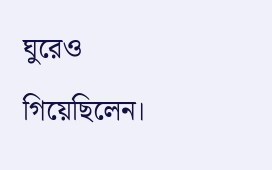ঘুরেও গিয়েছিলেন।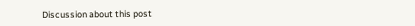Discussion about this post